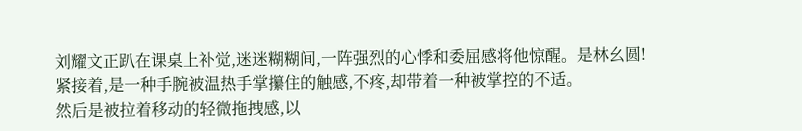刘耀文正趴在课桌上补觉,迷迷糊糊间,一阵强烈的心悸和委屈感将他惊醒。是林幺圆!
紧接着,是一种手腕被温热手掌攥住的触感,不疼,却带着一种被掌控的不适。
然后是被拉着移动的轻微拖拽感,以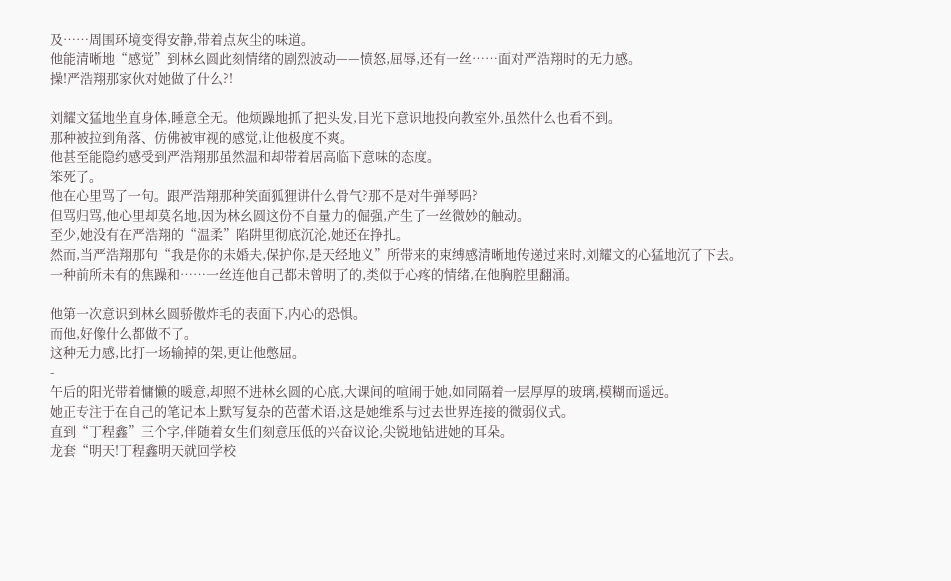及……周围环境变得安静,带着点灰尘的味道。
他能清晰地“感觉”到林幺圆此刻情绪的剧烈波动——愤怒,屈辱,还有一丝……面对严浩翔时的无力感。
操!严浩翔那家伙对她做了什么?!

刘耀文猛地坐直身体,睡意全无。他烦躁地抓了把头发,目光下意识地投向教室外,虽然什么也看不到。
那种被拉到角落、仿佛被审视的感觉,让他极度不爽。
他甚至能隐约感受到严浩翔那虽然温和却带着居高临下意味的态度。
笨死了。
他在心里骂了一句。跟严浩翔那种笑面狐狸讲什么骨气?那不是对牛弹琴吗?
但骂归骂,他心里却莫名地,因为林幺圆这份不自量力的倔强,产生了一丝微妙的触动。
至少,她没有在严浩翔的“温柔”陷阱里彻底沉沦,她还在挣扎。
然而,当严浩翔那句“我是你的未婚夫,保护你,是天经地义”所带来的束缚感清晰地传递过来时,刘耀文的心猛地沉了下去。
一种前所未有的焦躁和……一丝连他自己都未曾明了的,类似于心疼的情绪,在他胸腔里翻涌。

他第一次意识到林幺圆骄傲炸毛的表面下,内心的恐惧。
而他,好像什么都做不了。
这种无力感,比打一场输掉的架,更让他憋屈。
-
午后的阳光带着慵懒的暖意,却照不进林幺圆的心底,大课间的喧闹于她,如同隔着一层厚厚的玻璃,模糊而遥远。
她正专注于在自己的笔记本上默写复杂的芭蕾术语,这是她维系与过去世界连接的微弱仪式。
直到“丁程鑫”三个字,伴随着女生们刻意压低的兴奋议论,尖锐地钻进她的耳朵。
龙套“明天!丁程鑫明天就回学校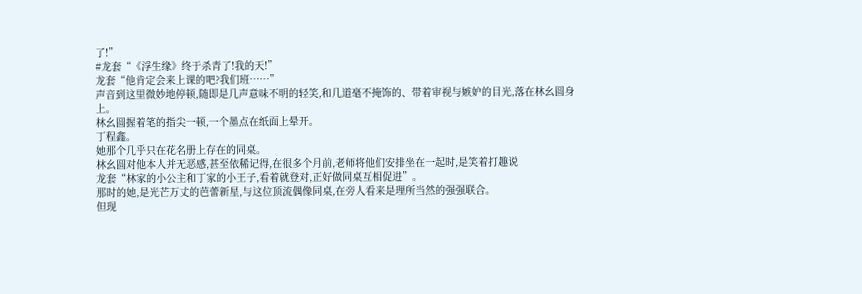了!”
#龙套“《浮生缘》终于杀青了!我的天!”
龙套“他肯定会来上课的吧?我们班……”
声音到这里微妙地停顿,随即是几声意味不明的轻笑,和几道毫不掩饰的、带着审视与嫉妒的目光,落在林幺圆身上。
林幺圆握着笔的指尖一顿,一个墨点在纸面上晕开。
丁程鑫。
她那个几乎只在花名册上存在的同桌。
林幺圆对他本人并无恶感,甚至依稀记得,在很多个月前,老师将他们安排坐在一起时,是笑着打趣说
龙套“林家的小公主和丁家的小王子,看着就登对,正好做同桌互相促进”。
那时的她,是光芒万丈的芭蕾新星,与这位顶流偶像同桌,在旁人看来是理所当然的强强联合。
但现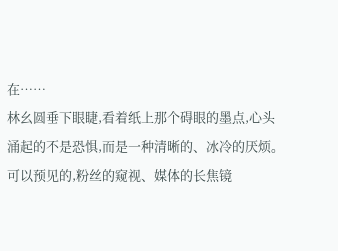在……
林幺圆垂下眼睫,看着纸上那个碍眼的墨点,心头涌起的不是恐惧,而是一种清晰的、冰冷的厌烦。
可以预见的,粉丝的窥视、媒体的长焦镜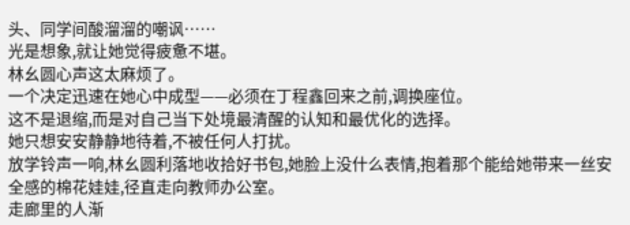头、同学间酸溜溜的嘲讽……
光是想象,就让她觉得疲惫不堪。
林幺圆心声这太麻烦了。
一个决定迅速在她心中成型——必须在丁程鑫回来之前,调换座位。
这不是退缩,而是对自己当下处境最清醒的认知和最优化的选择。
她只想安安静静地待着,不被任何人打扰。
放学铃声一响,林幺圆利落地收拾好书包,她脸上没什么表情,抱着那个能给她带来一丝安全感的棉花娃娃,径直走向教师办公室。
走廊里的人渐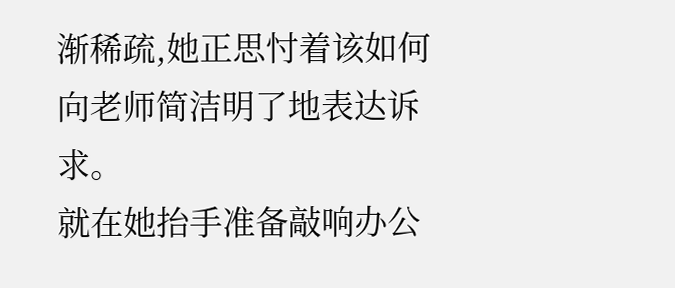渐稀疏,她正思忖着该如何向老师简洁明了地表达诉求。
就在她抬手准备敲响办公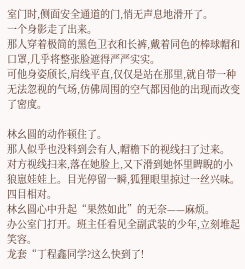室门时,侧面安全通道的门,悄无声息地滑开了。
一个身影走了出来。
那人穿着极简的黑色卫衣和长裤,戴着同色的棒球帽和口罩,几乎将整张脸遮得严严实实。
可他身姿颀长,肩线平直,仅仅是站在那里,就自带一种无法忽视的气场,仿佛周围的空气都因他的出现而改变了密度。

林幺圆的动作顿住了。
那人似乎也没料到会有人,帽檐下的视线扫了过来。
对方视线扫来,落在她脸上,又下滑到她怀里睥睨的小狼崽娃娃上。目光停留一瞬,狐狸眼里掠过一丝兴味。
四目相对。
林幺圆心中升起“果然如此”的无奈——麻烦。
办公室门打开。班主任看见全副武装的少年,立刻堆起笑容。
龙套“丁程鑫同学?这么快到了!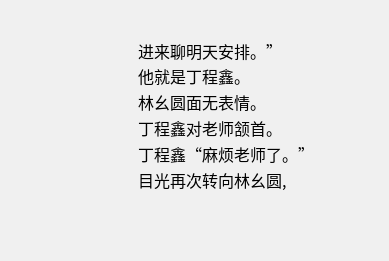进来聊明天安排。”
他就是丁程鑫。
林幺圆面无表情。
丁程鑫对老师颔首。
丁程鑫“麻烦老师了。”
目光再次转向林幺圆,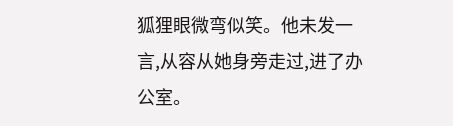狐狸眼微弯似笑。他未发一言,从容从她身旁走过,进了办公室。